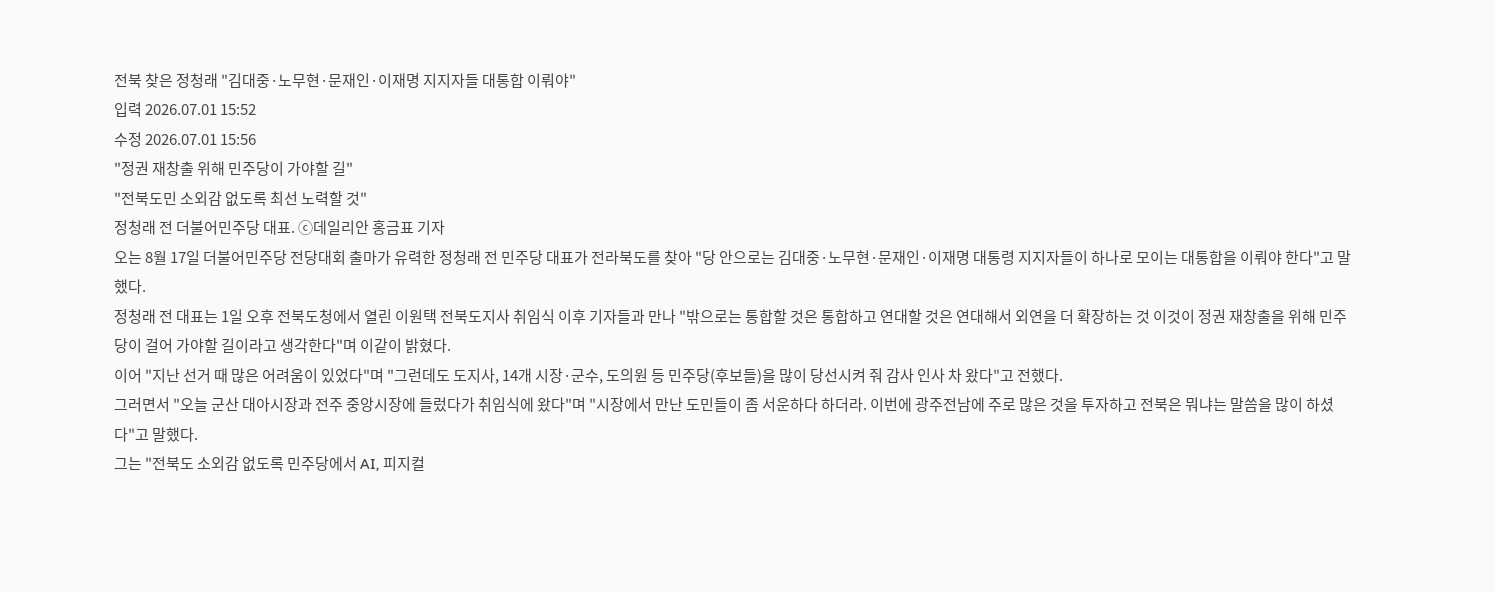전북 찾은 정청래 "김대중·노무현·문재인·이재명 지지자들 대통합 이뤄야"
입력 2026.07.01 15:52
수정 2026.07.01 15:56
"정권 재창출 위해 민주당이 가야할 길"
"전북도민 소외감 없도록 최선 노력할 것"
정청래 전 더불어민주당 대표. ⓒ데일리안 홍금표 기자
오는 8월 17일 더불어민주당 전당대회 출마가 유력한 정청래 전 민주당 대표가 전라북도를 찾아 "당 안으로는 김대중·노무현·문재인·이재명 대통령 지지자들이 하나로 모이는 대통합을 이뤄야 한다"고 말했다.
정청래 전 대표는 1일 오후 전북도청에서 열린 이원택 전북도지사 취임식 이후 기자들과 만나 "밖으로는 통합할 것은 통합하고 연대할 것은 연대해서 외연을 더 확장하는 것 이것이 정권 재창출을 위해 민주당이 걸어 가야할 길이라고 생각한다"며 이같이 밝혔다.
이어 "지난 선거 때 많은 어려움이 있었다"며 "그런데도 도지사, 14개 시장·군수, 도의원 등 민주당(후보들)을 많이 당선시켜 줘 감사 인사 차 왔다"고 전했다.
그러면서 "오늘 군산 대아시장과 전주 중앙시장에 들렀다가 취임식에 왔다"며 "시장에서 만난 도민들이 좀 서운하다 하더라. 이번에 광주전남에 주로 많은 것을 투자하고 전북은 뭐냐는 말씀을 많이 하셨다"고 말했다.
그는 "전북도 소외감 없도록 민주당에서 AI, 피지컬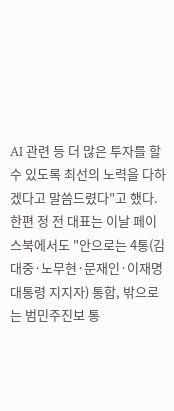AI 관련 등 더 많은 투자를 할 수 있도록 최선의 노력을 다하겠다고 말씀드렸다"고 했다.
한편 정 전 대표는 이날 페이스북에서도 "안으로는 4통(김대중·노무현·문재인·이재명 대통령 지지자) 통합, 밖으로는 범민주진보 통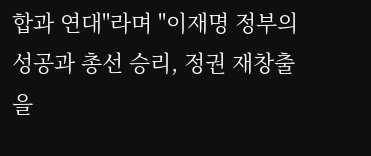합과 연대"라며 "이재명 정부의 성공과 총선 승리, 정권 재창출을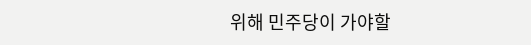위해 민주당이 가야할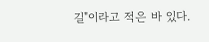길"이라고 적은 바 있다.